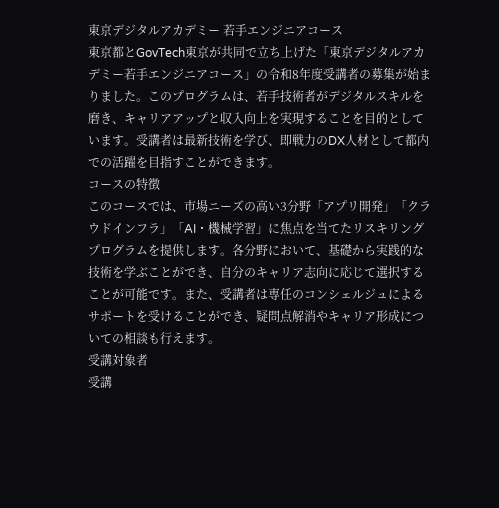東京デジタルアカデミー 若手エンジニアコース
東京都とGovTech東京が共同で立ち上げた「東京デジタルアカデミー若手エンジニアコース」の令和8年度受講者の募集が始まりました。このプログラムは、若手技術者がデジタルスキルを磨き、キャリアアップと収入向上を実現することを目的としています。受講者は最新技術を学び、即戦力のDX人材として都内での活躍を目指すことができます。
コースの特徴
このコースでは、市場ニーズの高い3分野「アプリ開発」「クラウドインフラ」「AI・機械学習」に焦点を当てたリスキリングプログラムを提供します。各分野において、基礎から実践的な技術を学ぶことができ、自分のキャリア志向に応じて選択することが可能です。また、受講者は専任のコンシェルジュによるサポートを受けることができ、疑問点解消やキャリア形成についての相談も行えます。
受講対象者
受講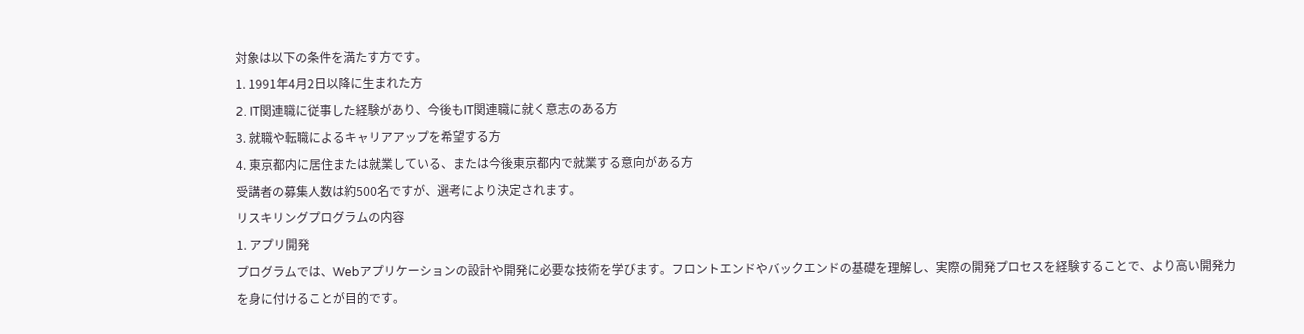対象は以下の条件を満たす方です。
1. 1991年4月2日以降に生まれた方
2. IT関連職に従事した経験があり、今後もIT関連職に就く意志のある方
3. 就職や転職によるキャリアアップを希望する方
4. 東京都内に居住または就業している、または今後東京都内で就業する意向がある方
受講者の募集人数は約500名ですが、選考により決定されます。
リスキリングプログラムの内容
1. アプリ開発
プログラムでは、Webアプリケーションの設計や開発に必要な技術を学びます。フロントエンドやバックエンドの基礎を理解し、実際の開発プロセスを経験することで、より高い開発力を身に付けることが目的です。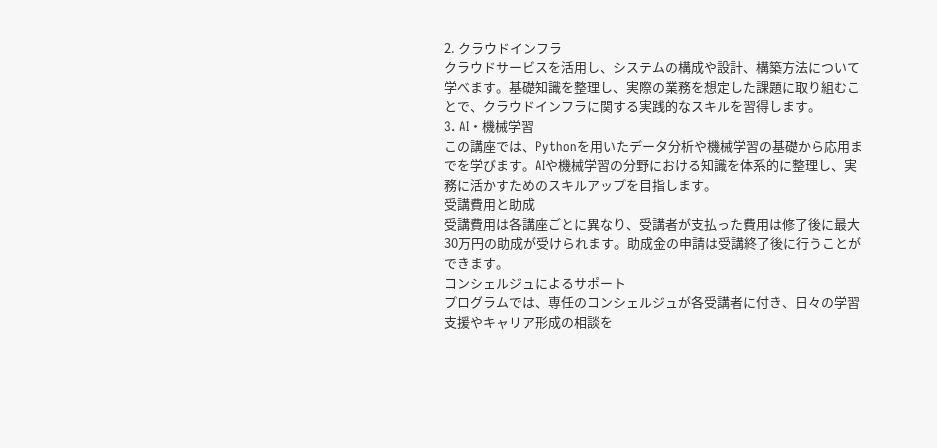2. クラウドインフラ
クラウドサービスを活用し、システムの構成や設計、構築方法について学べます。基礎知識を整理し、実際の業務を想定した課題に取り組むことで、クラウドインフラに関する実践的なスキルを習得します。
3. AI・機械学習
この講座では、Pythonを用いたデータ分析や機械学習の基礎から応用までを学びます。AIや機械学習の分野における知識を体系的に整理し、実務に活かすためのスキルアップを目指します。
受講費用と助成
受講費用は各講座ごとに異なり、受講者が支払った費用は修了後に最大30万円の助成が受けられます。助成金の申請は受講終了後に行うことができます。
コンシェルジュによるサポート
プログラムでは、専任のコンシェルジュが各受講者に付き、日々の学習支援やキャリア形成の相談を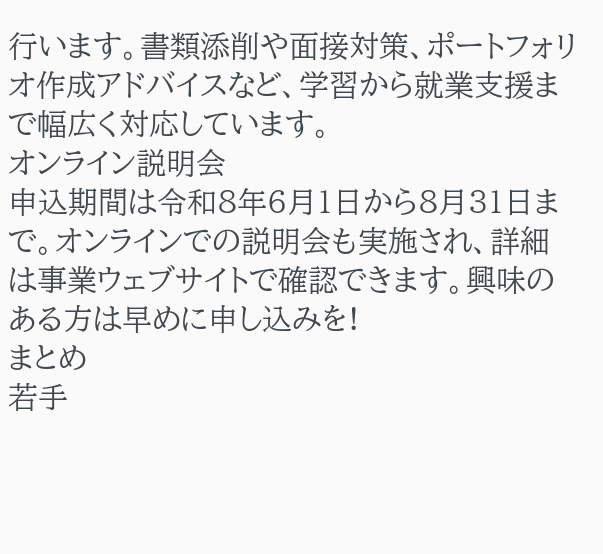行います。書類添削や面接対策、ポートフォリオ作成アドバイスなど、学習から就業支援まで幅広く対応しています。
オンライン説明会
申込期間は令和8年6月1日から8月31日まで。オンラインでの説明会も実施され、詳細は事業ウェブサイトで確認できます。興味のある方は早めに申し込みを!
まとめ
若手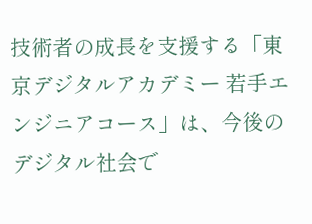技術者の成長を支援する「東京デジタルアカデミー 若手エンジニアコース」は、今後のデジタル社会で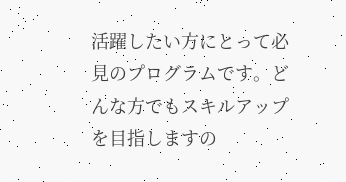活躍したい方にとって必見のプログラムです。どんな方でもスキルアップを目指しますの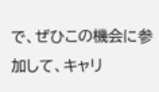で、ぜひこの機会に参加して、キャリ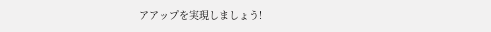アアップを実現しましょう!